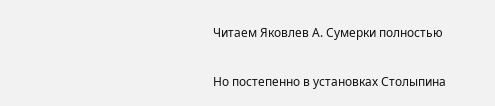Читаем Яковлев А. Сумерки полностью

Но постепенно в установках Столыпина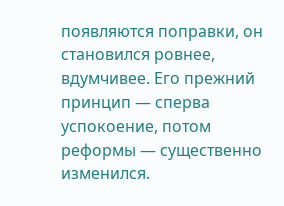появляются поправки, он становился ровнее, вдумчивее. Его прежний принцип — сперва успокоение, потом реформы — существенно изменился.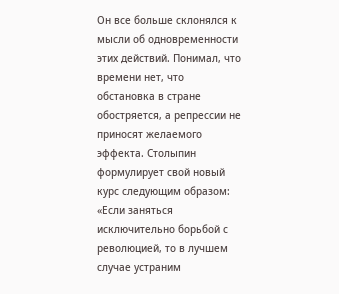Он все больше склонялся к мысли об одновременности этих действий. Понимал, что времени нет, что обстановка в стране обостряется, а репрессии не приносят желаемого эффекта. Столыпин формулирует свой новый курс следующим образом: «Если заняться исключительно борьбой с революцией, то в лучшем случае устраним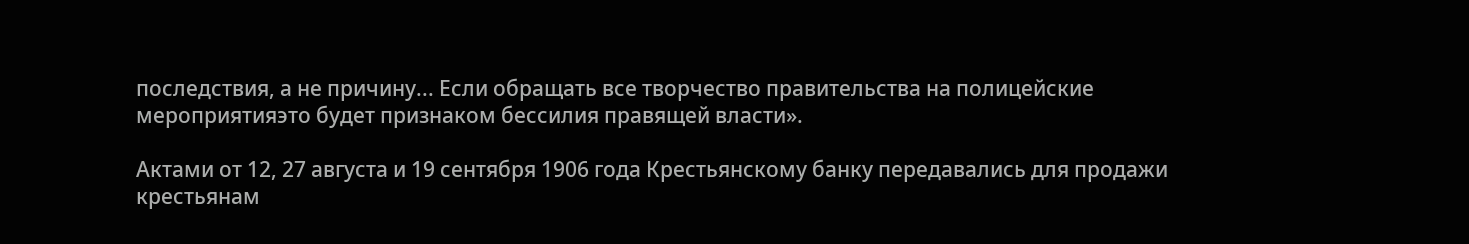последствия, а не причину... Если обращать все творчество правительства на полицейские мероприятияэто будет признаком бессилия правящей власти».

Актами от 12, 27 августа и 19 сентября 1906 года Крестьянскому банку передавались для продажи крестьянам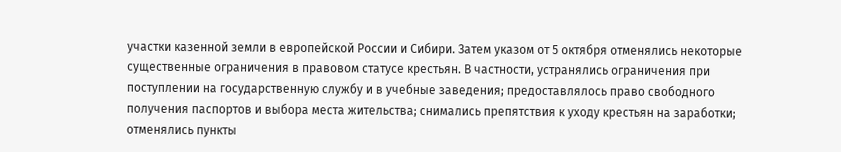участки казенной земли в европейской России и Сибири. Затем указом от 5 октября отменялись некоторые существенные ограничения в правовом статусе крестьян. В частности, устранялись ограничения при поступлении на государственную службу и в учебные заведения; предоставлялось право свободного получения паспортов и выбора места жительства; снимались препятствия к уходу крестьян на заработки; отменялись пункты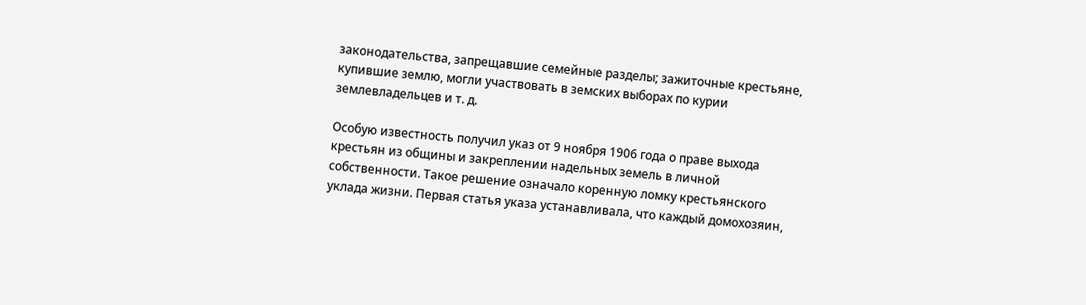законодательства, запрещавшие семейные разделы; зажиточные крестьяне, купившие землю, могли участвовать в земских выборах по курии землевладельцев и т. д.

Особую известность получил указ от 9 ноября 1906 года о праве выхода крестьян из общины и закреплении надельных земель в личной собственности. Такое решение означало коренную ломку крестьянского уклада жизни. Первая статья указа устанавливала, что каждый домохозяин,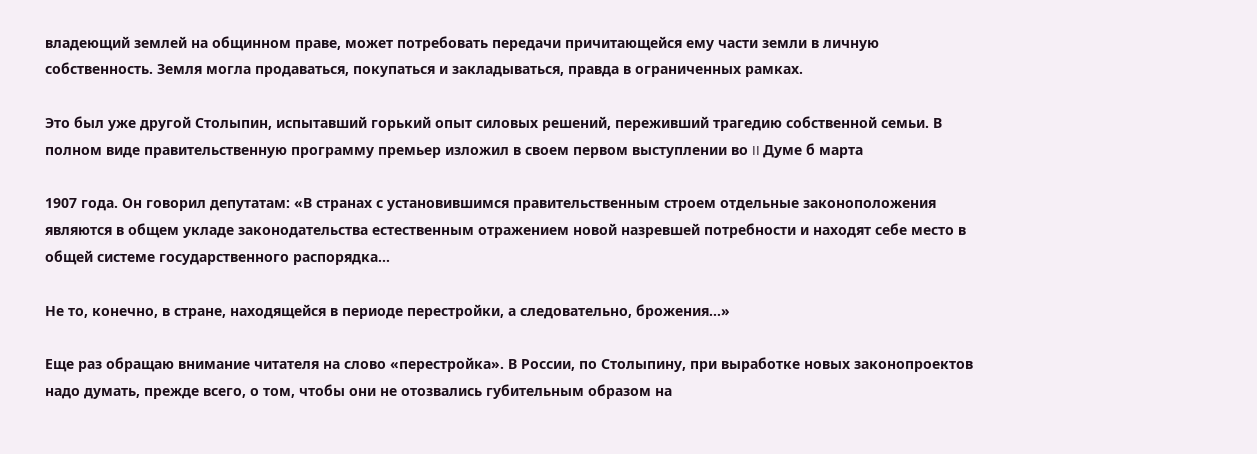владеющий землей на общинном праве, может потребовать передачи причитающейся ему части земли в личную собственность. Земля могла продаваться, покупаться и закладываться, правда в ограниченных рамках.

Это был уже другой Столыпин, испытавший горький опыт силовых решений, переживший трагедию собственной семьи. В полном виде правительственную программу премьер изложил в своем первом выступлении во II Думе б марта

1907 года. Он говорил депутатам: «В странах с установившимся правительственным строем отдельные законоположения являются в общем укладе законодательства естественным отражением новой назревшей потребности и находят себе место в общей системе государственного распорядка...

Не то, конечно, в стране, находящейся в периоде перестройки, а следовательно, брожения...»

Еще раз обращаю внимание читателя на слово «перестройка». В России, по Столыпину, при выработке новых законопроектов надо думать, прежде всего, о том, чтобы они не отозвались губительным образом на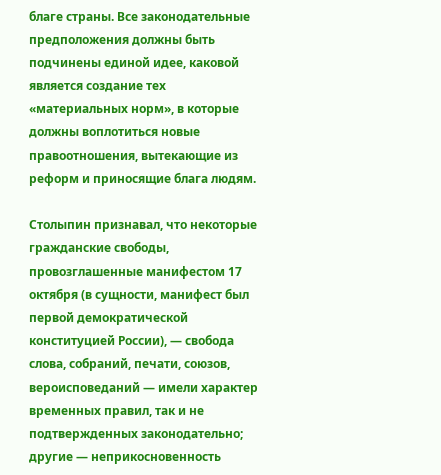благе страны. Все законодательные предположения должны быть подчинены единой идее, каковой является создание тех «материальных норм», в которые должны воплотиться новые правоотношения, вытекающие из реформ и приносящие блага людям.

Столыпин признавал, что некоторые гражданские свободы, провозглашенные манифестом 17 октября (в сущности, манифест был первой демократической конституцией России), — свобода слова, собраний, печати, союзов, вероисповеданий — имели характер временных правил, так и не подтвержденных законодательно; другие — неприкосновенность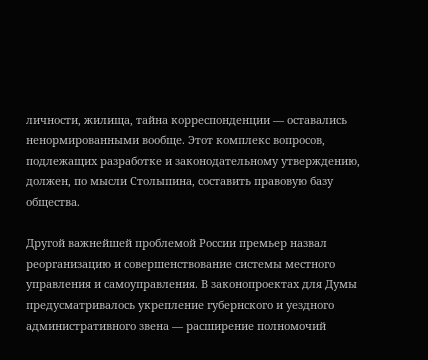личности, жилища, тайна корреспонденции — оставались ненормированными вообще. Этот комплекс вопросов, подлежащих разработке и законодательному утверждению, должен, по мысли Столыпина, составить правовую базу общества.

Другой важнейшей проблемой России премьер назвал реорганизацию и совершенствование системы местного управления и самоуправления. В законопроектах для Думы предусматривалось укрепление губернского и уездного административного звена — расширение полномочий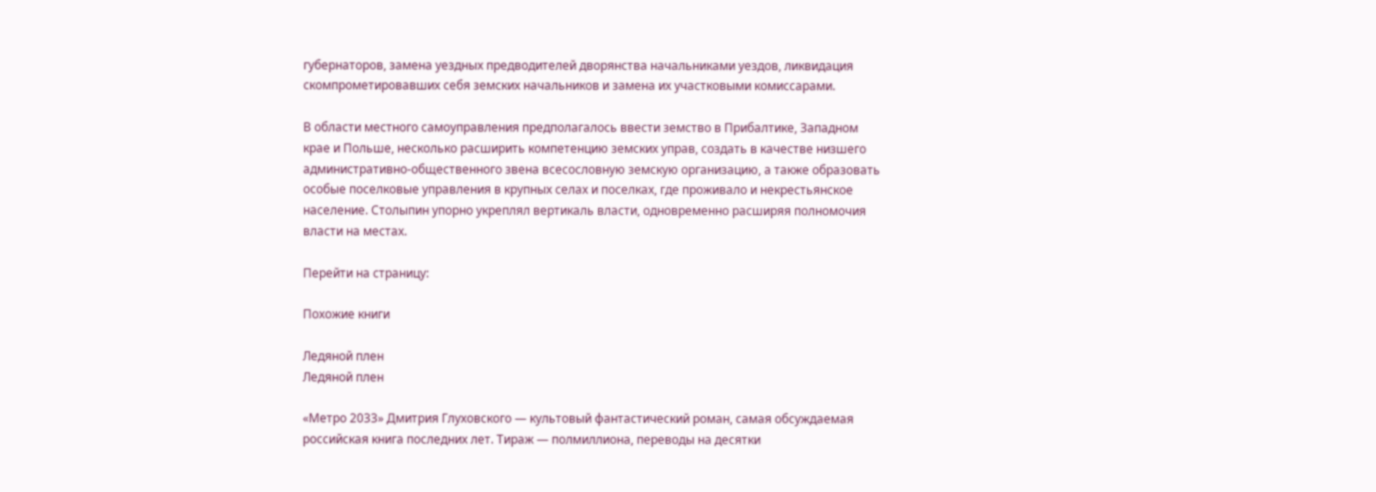губернаторов, замена уездных предводителей дворянства начальниками уездов, ликвидация скомпрометировавших себя земских начальников и замена их участковыми комиссарами.

В области местного самоуправления предполагалось ввести земство в Прибалтике, Западном крае и Польше, несколько расширить компетенцию земских управ, создать в качестве низшего административно-общественного звена всесословную земскую организацию, а также образовать особые поселковые управления в крупных селах и поселках, где проживало и некрестьянское население. Столыпин упорно укреплял вертикаль власти, одновременно расширяя полномочия власти на местах.

Перейти на страницу:

Похожие книги

Ледяной плен
Ледяной плен

«Метро 2033» Дмитрия Глуховского — культовый фантастический роман, самая обсуждаемая российская книга последних лет. Тираж — полмиллиона, переводы на десятки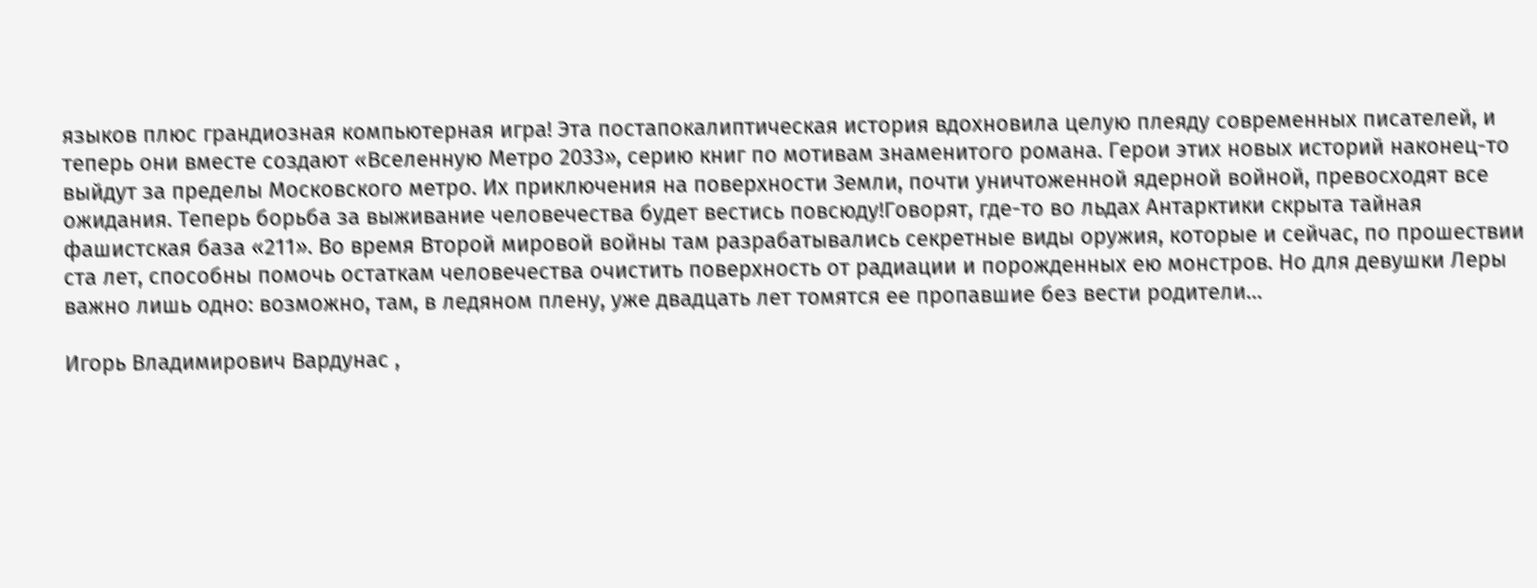языков плюс грандиозная компьютерная игра! Эта постапокалиптическая история вдохновила целую плеяду современных писателей, и теперь они вместе создают «Вселенную Метро 2033», серию книг по мотивам знаменитого романа. Герои этих новых историй наконец-то выйдут за пределы Московского метро. Их приключения на поверхности Земли, почти уничтоженной ядерной войной, превосходят все ожидания. Теперь борьба за выживание человечества будет вестись повсюду!Говорят, где-то во льдах Антарктики скрыта тайная фашистская база «211». Во время Второй мировой войны там разрабатывались секретные виды оружия, которые и сейчас, по прошествии ста лет, способны помочь остаткам человечества очистить поверхность от радиации и порожденных ею монстров. Но для девушки Леры важно лишь одно: возможно, там, в ледяном плену, уже двадцать лет томятся ее пропавшие без вести родители…

Игорь Владимирович Вардунас ,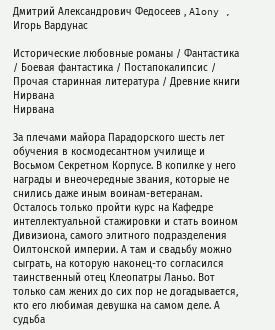Дмитрий Александрович Федосеев , Alony , Игорь Вардунас

Исторические любовные романы / Фантастика / Боевая фантастика / Постапокалипсис / Прочая старинная литература / Древние книги
Нирвана
Нирвана

За плечами майора Парадорского шесть лет обучения в космодесантном училище и Восьмом Секретном Корпусе. В копилке у него награды и внеочередные звания, которые не снились даже иным воинам-ветеранам. Осталось только пройти курс на Кафедре интеллектуальной стажировки и стать воином Дивизиона, самого элитного подразделения Оилтонской империи. А там и свадьбу можно сыграть, на которую наконец-то согласился таинственный отец Клеопатры Ланьо. Вот только сам жених до сих пор не догадывается, кто его любимая девушка на самом деле. А судьба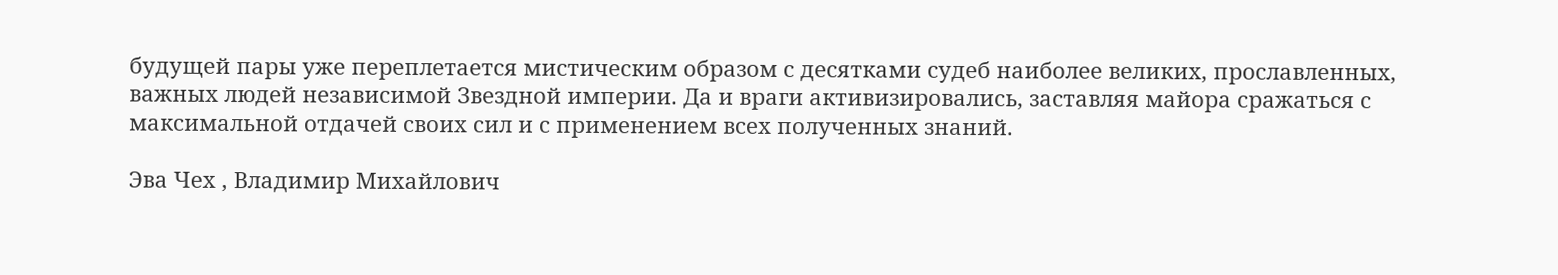будущей пары уже переплетается мистическим образом с десятками судеб наиболее великих, прославленных, важных людей независимой Звездной империи. Да и враги активизировались, заставляя майора сражаться с максимальной отдачей своих сил и с применением всех полученных знаний.

Эва Чех , Владимир Михайлович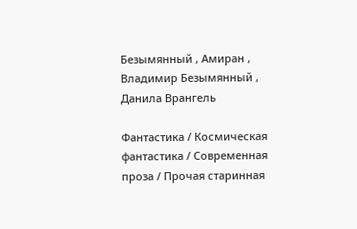Безымянный , Амиран , Владимир Безымянный , Данила Врангель

Фантастика / Космическая фантастика / Современная проза / Прочая старинная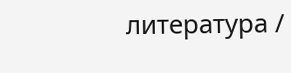литература /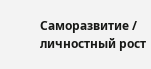Саморазвитие / личностный рост